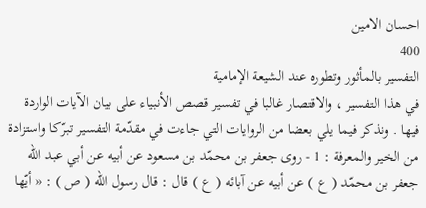احسان الامين
400
التفسير بالمأثور وتطوره عند الشيعة الإمامية
في هذا التفسير ، والاقتصار غالبا في تفسير قصص الأنبياء على بيان الآيات الواردة فيها . ونذكر فيما يلي بعضا من الروايات التي جاءت في مقدّمة التفسير تبرّكا واستزادة من الخير والمعرفة : 1 - روى جعفر بن محمّد بن مسعود عن أبيه عن أبي عبد اللّه جعفر بن محمّد ( ع ) عن أبيه عن آبائه ( ع ) قال : قال رسول اللّه ( ص ) : « أيّها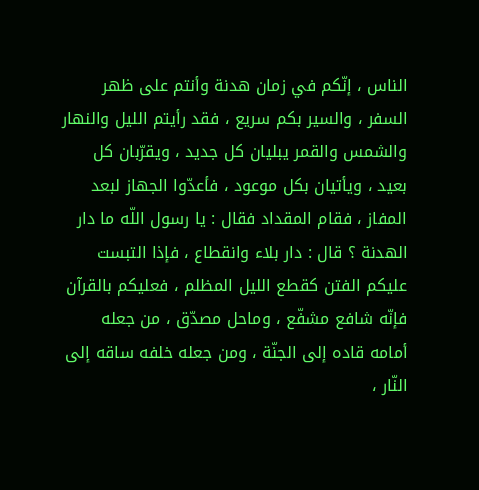الناس ، إنّكم في زمان هدنة وأنتم على ظهر السفر ، والسير بكم سريع ، فقد رأيتم الليل والنهار والشمس والقمر يبليان كل جديد ، ويقرّبان كل بعيد ، ويأتيان بكل موعود ، فأعدّوا الجهاز لبعد المفاز ، فقام المقداد فقال : يا رسول اللّه ما دار الهدنة ؟ قال : دار بلاء وانقطاع ، فإذا التبست عليكم الفتن كقطع الليل المظلم ، فعليكم بالقرآن فإنّه شافع مشفّع ، وماحل مصدّق ، من جعله أمامه قاده إلى الجنّة ، ومن جعله خلفه ساقه إلى النّار ،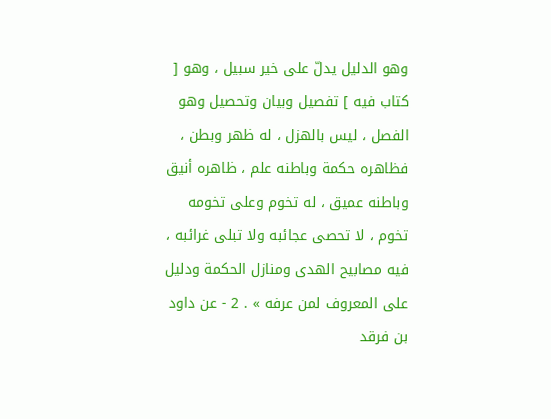وهو الدليل يدلّ على خير سبيل ، وهو [ كتاب فيه ] تفصيل وبيان وتحصيل وهو الفصل ، ليس بالهزل ، له ظهر وبطن ، فظاهره حكمة وباطنه علم ، ظاهره أنيق وباطنه عميق ، له تخوم وعلى تخومه تخوم ، لا تحصى عجائبه ولا تبلى غرائبه ، فيه مصابيح الهدى ومنازل الحكمة ودليل على المعروف لمن عرفه » . 2 - عن داود بن فرقد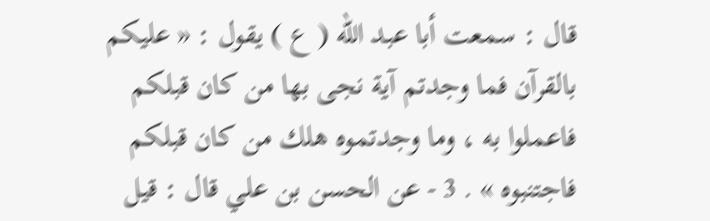قال : سمعت أبا عبد اللّه ( ع ) يقول : « عليكم بالقرآن فما وجدتم آية نجى بها من كان قبلكم فاعملوا به ، وما وجدتموه هلك من كان قبلكم فاجتنبوه » . 3 - عن الحسن بن علي قال : قيل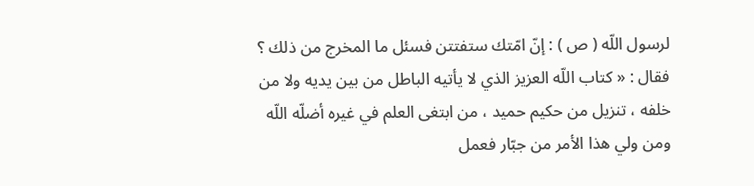لرسول اللّه ( ص ) : إنّ امّتك ستفتتن فسئل ما المخرج من ذلك ؟ فقال : « كتاب اللّه العزيز الذي لا يأتيه الباطل من بين يديه ولا من خلفه ، تنزيل من حكيم حميد ، من ابتغى العلم في غيره أضلّه اللّه ومن ولي هذا الأمر من جبّار فعمل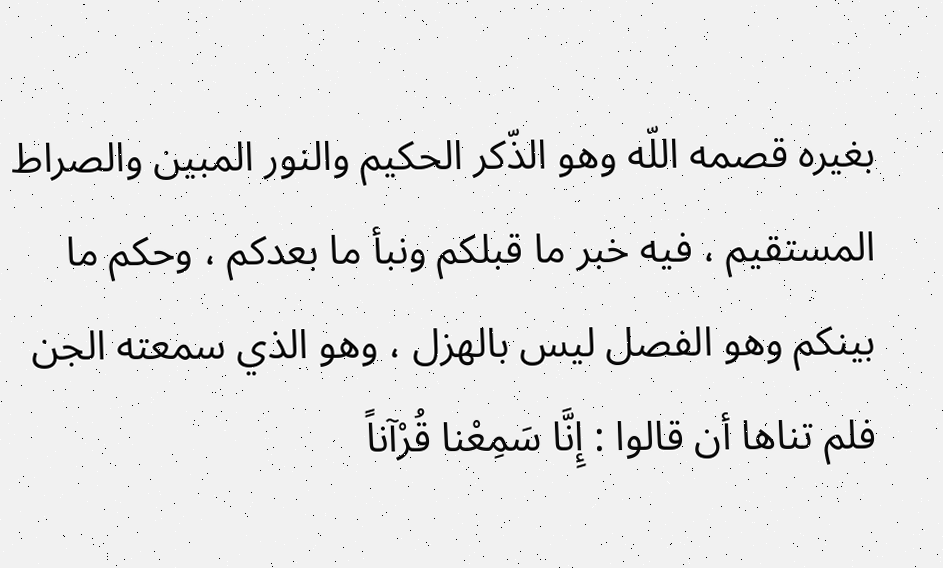بغيره قصمه اللّه وهو الذّكر الحكيم والنور المبين والصراط المستقيم ، فيه خبر ما قبلكم ونبأ ما بعدكم ، وحكم ما بينكم وهو الفصل ليس بالهزل ، وهو الذي سمعته الجن فلم تناها أن قالوا : إِنَّا سَمِعْنا قُرْآناً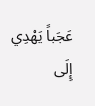عَجَباً يَهْدِي إِلَى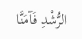الرُّشْدِ فَآمَنَّا